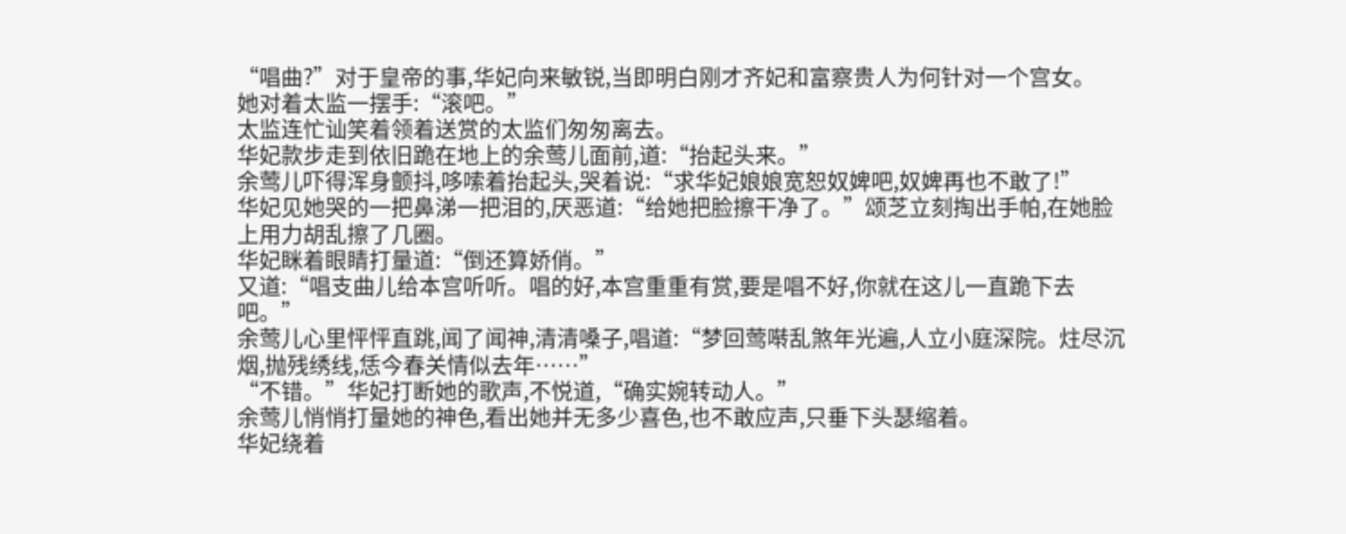“唱曲?”对于皇帝的事,华妃向来敏锐,当即明白刚才齐妃和富察贵人为何针对一个宫女。
她对着太监一摆手:“滚吧。”
太监连忙讪笑着领着送赏的太监们匆匆离去。
华妃款步走到依旧跪在地上的余莺儿面前,道:“抬起头来。”
余莺儿吓得浑身颤抖,哆嗦着抬起头,哭着说:“求华妃娘娘宽恕奴婢吧,奴婢再也不敢了!”
华妃见她哭的一把鼻涕一把泪的,厌恶道:“给她把脸擦干净了。”颂芝立刻掏出手帕,在她脸上用力胡乱擦了几圈。
华妃眯着眼睛打量道:“倒还算娇俏。”
又道:“唱支曲儿给本宫听听。唱的好,本宫重重有赏,要是唱不好,你就在这儿一直跪下去吧。”
余莺儿心里怦怦直跳,闻了闻神,清清嗓子,唱道:“梦回莺啭乱煞年光遍,人立小庭深院。炷尽沉烟,抛残绣线,恁今春关情似去年……”
“不错。”华妃打断她的歌声,不悦道,“确实婉转动人。”
余莺儿悄悄打量她的神色,看出她并无多少喜色,也不敢应声,只垂下头瑟缩着。
华妃绕着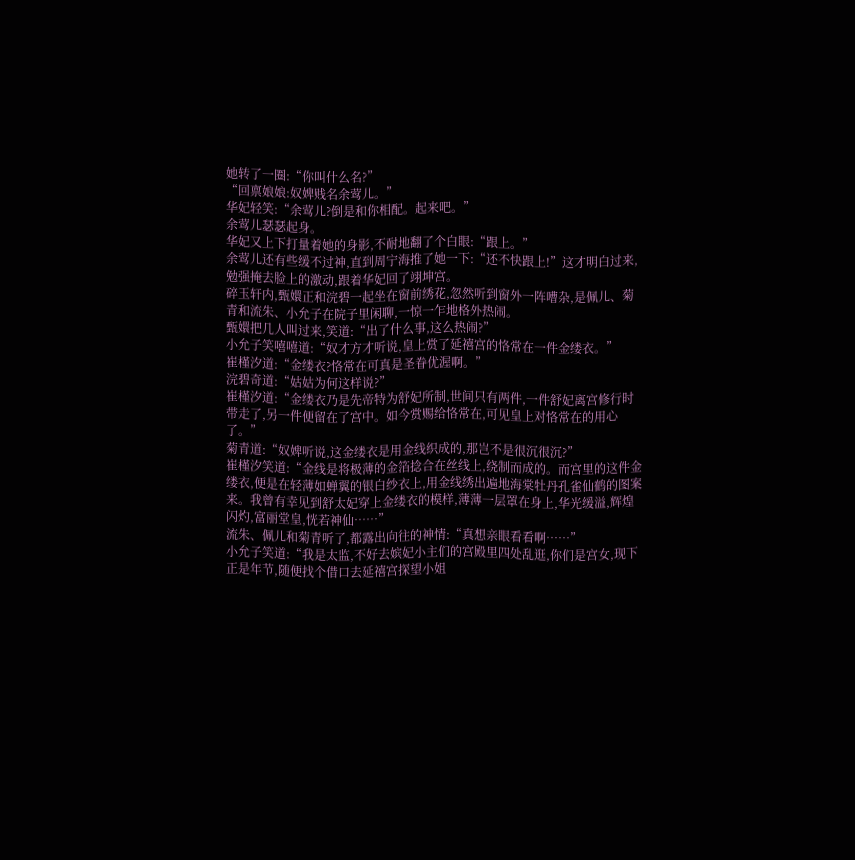她转了一圈:“你叫什么名?”
“回禀娘娘:奴婢贱名余莺儿。”
华妃轻笑:“余莺儿?倒是和你相配。起来吧。”
余莺儿瑟瑟起身。
华妃又上下打量着她的身影,不耐地翻了个白眼:“跟上。”
余莺儿还有些缓不过神,直到周宁海推了她一下:“还不快跟上!”这才明白过来,勉强掩去脸上的激动,跟着华妃回了翊坤宫。
碎玉轩内,甄嬛正和浣碧一起坐在窗前绣花,忽然听到窗外一阵嘈杂,是佩儿、菊青和流朱、小允子在院子里闲聊,一惊一乍地格外热闹。
甄嬛把几人叫过来,笑道:“出了什么事,这么热闹?”
小允子笑嘻嘻道:“奴才方才听说,皇上赏了延禧宫的恪常在一件金缕衣。”
崔槿汐道:“金缕衣?恪常在可真是圣眷优渥啊。”
浣碧奇道:“姑姑为何这样说?”
崔槿汐道:“金缕衣乃是先帝特为舒妃所制,世间只有两件,一件舒妃离宫修行时带走了,另一件便留在了宫中。如今赏赐给恪常在,可见皇上对恪常在的用心了。”
菊青道:“奴婢听说,这金缕衣是用金线织成的,那岂不是很沉很沉?”
崔槿汐笑道:“金线是将极薄的金箔捻合在丝线上,绕制而成的。而宫里的这件金缕衣,便是在轻薄如蝉翼的银白纱衣上,用金线绣出遍地海棠牡丹孔雀仙鹤的图案来。我曾有幸见到舒太妃穿上金缕衣的模样,薄薄一层罩在身上,华光缓溢,辉煌闪灼,富丽堂皇,恍若神仙……”
流朱、佩儿和菊青听了,都露出向往的神情:“真想亲眼看看啊……”
小允子笑道:“我是太监,不好去嫔妃小主们的宫殿里四处乱逛,你们是宫女,现下正是年节,随便找个借口去延禧宫探望小姐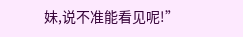妹,说不准能看见呢!”